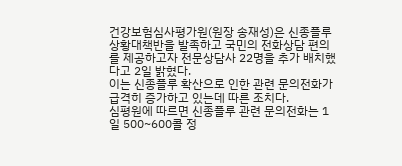건강보험심사평가원(원장 송재성)은 신종플루 상황대책반을 발족하고 국민의 전화상담 편의를 제공하고자 전문상담사 22명을 추가 배치했다고 2일 밝혔다.
이는 신종플루 확산으로 인한 관련 문의전화가 급격히 증가하고 있는데 따른 조치다.
심평원에 따르면 신종플루 관련 문의전화는 1일 500~600콜 정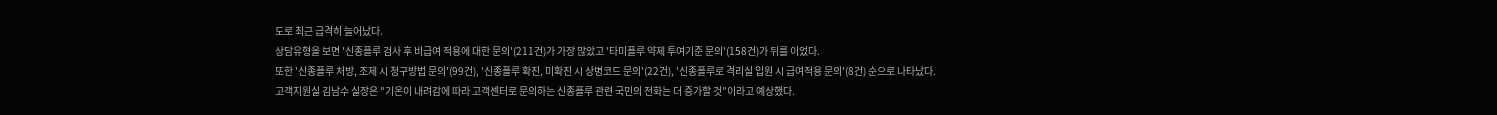도로 최근 급격히 늘어났다.
상담유형을 보면 '신종플루 검사 후 비급여 적용에 대한 문의'(211건)가 가장 많았고 '타미플루 약제 투여기준 문의'(158건)가 뒤를 이었다.
또한 '신종플루 처방, 조제 시 청구방법 문의'(99건), '신종플루 확진, 미확진 시 상병코드 문의'(22건), '신종플루로 격리실 입원 시 급여적용 문의'(8건) 순으로 나타났다.
고객지원실 김남수 실장은 "기온이 내려감에 따라 고객센터로 문의하는 신종플루 관련 국민의 전화는 더 증가할 것"이라고 예상했다.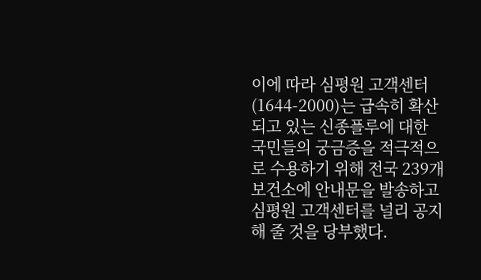이에 따라 심평원 고객센터(1644-2000)는 급속히 확산되고 있는 신종플루에 대한 국민들의 궁금증을 적극적으로 수용하기 위해 전국 239개 보건소에 안내문을 발송하고 심평원 고객센터를 널리 공지해 줄 것을 당부했다.